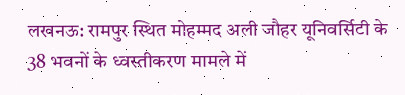लखनऊ: रामपुर स्थित मोहम्मद अली जौहर यूनिवर्सिटी के 38 भवनों के ध्वस्तीकरण मामले में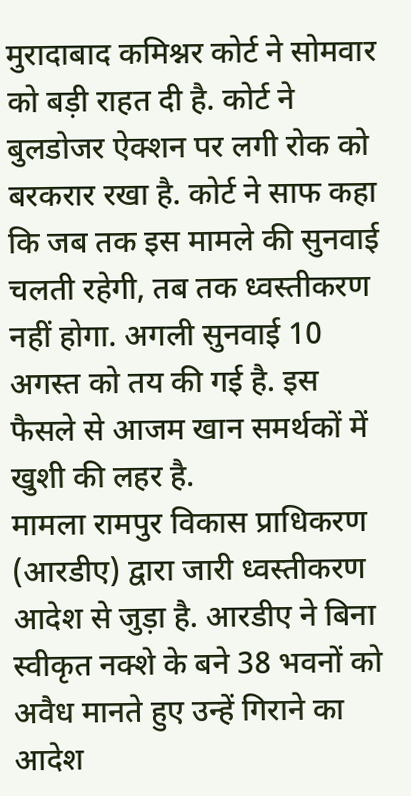मुरादाबाद कमिश्नर कोर्ट ने सोमवार को बड़ी राहत दी है. कोर्ट ने बुलडोजर ऐक्शन पर लगी रोक को बरकरार रखा है. कोर्ट ने साफ कहा कि जब तक इस मामले की सुनवाई चलती रहेगी, तब तक ध्वस्तीकरण नहीं होगा. अगली सुनवाई 10 अगस्त को तय की गई है. इस फैसले से आजम खान समर्थकों में खुशी की लहर है.
मामला रामपुर विकास प्राधिकरण (आरडीए) द्वारा जारी ध्वस्तीकरण आदेश से जुड़ा है. आरडीए ने बिना स्वीकृत नक्शे के बने 38 भवनों को अवैध मानते हुए उन्हें गिराने का आदेश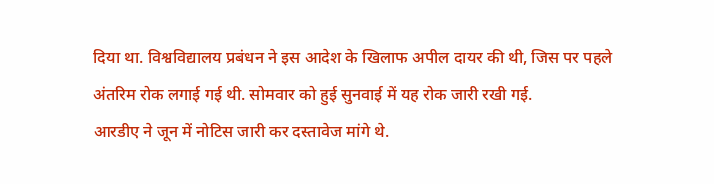दिया था. विश्वविद्यालय प्रबंधन ने इस आदेश के खिलाफ अपील दायर की थी, जिस पर पहले अंतरिम रोक लगाई गई थी. सोमवार को हुई सुनवाई में यह रोक जारी रखी गई.
आरडीए ने जून में नोटिस जारी कर दस्तावेज मांगे थे.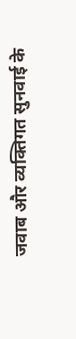जवाब और व्यक्तिगत सुनवाई के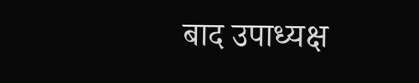बाद उपाध्यक्ष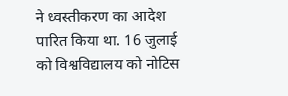ने ध्वस्तीकरण का आदेश पारित किया था. 16 जुलाई को विश्वविद्यालय को नोटिस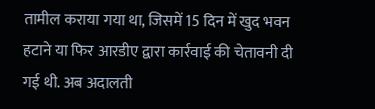तामील कराया गया था, जिसमें 15 दिन में खुद भवन हटाने या फिर आरडीए द्वारा कार्रवाई की चेतावनी दी गई थी. अब अदालती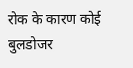रोक के कारण कोई बुलडोजर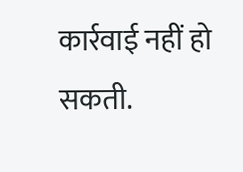कार्रवाई नहीं हो सकती.